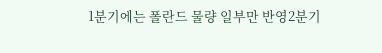1분기에는 폴란드 물량 일부만 반영2분기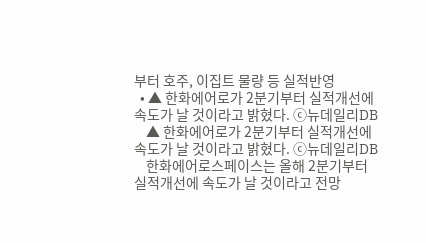부터 호주, 이집트 물량 등 실적반영
  • ▲ 한화에어로가 2분기부터 실적개선에 속도가 날 것이라고 밝혔다. ⓒ뉴데일리DB
    ▲ 한화에어로가 2분기부터 실적개선에 속도가 날 것이라고 밝혔다. ⓒ뉴데일리DB
    한화에어로스페이스는 올해 2분기부터 실적개선에 속도가 날 것이라고 전망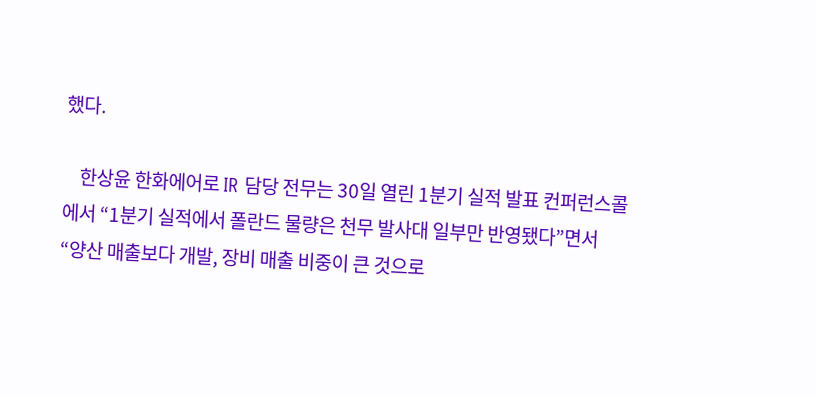했다.

    한상윤 한화에어로 IR 담당 전무는 30일 열린 1분기 실적 발표 컨퍼런스콜에서 “1분기 실적에서 폴란드 물량은 천무 발사대 일부만 반영됐다”면서 “양산 매출보다 개발, 장비 매출 비중이 큰 것으로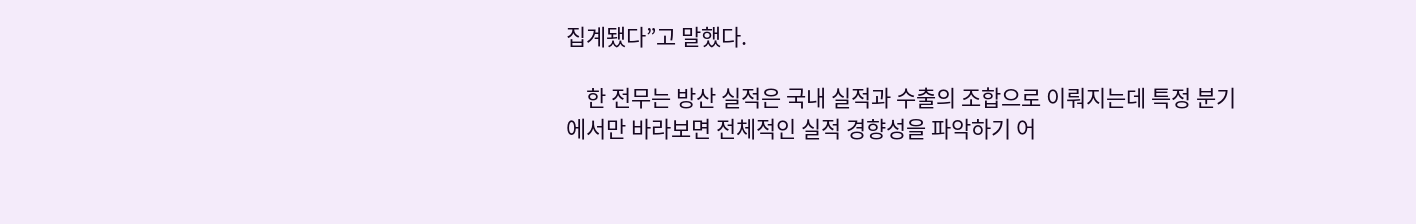집계됐다”고 말했다.

    한 전무는 방산 실적은 국내 실적과 수출의 조합으로 이뤄지는데 특정 분기에서만 바라보면 전체적인 실적 경향성을 파악하기 어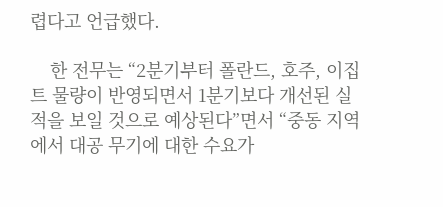렵다고 언급했다.

    한 전무는 “2분기부터 폴란드, 호주, 이집트 물량이 반영되면서 1분기보다 개선된 실적을 보일 것으로 예상된다”면서 “중동 지역에서 대공 무기에 대한 수요가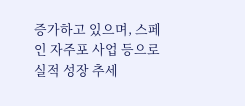증가하고 있으며, 스페인 자주포 사업 등으로 실적 성장 추세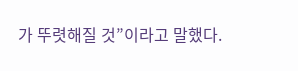가 뚜렷해질 것”이라고 말했다.